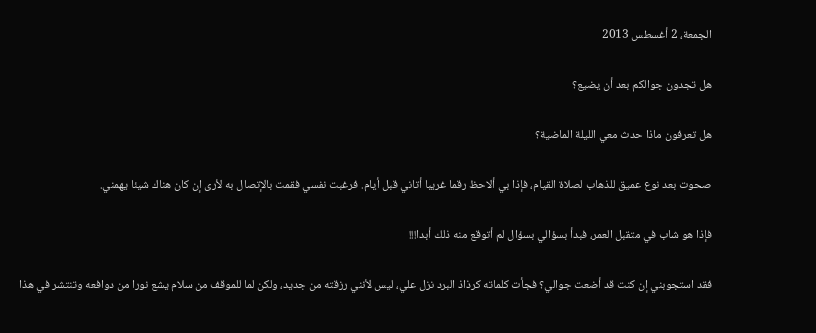الجمعة، 2 أغسطس 2013

هل تجدون جوالكم بعد أن يضيع؟

هل تعرفون ماذا حدث معي الليلة الماضية؟

صحوت بعد نوع عميق للذهاب لصلاة القيام، فإذا بي ألاحظ رقما غريبا أتاني قبل أيام. فرغبت نفسي فقمت بالإتصال به لأرى إن كان هناك شيئا يهمني.

فإذا هو شاب في متقبل العمر، فبدأ بسؤالي بسؤال لم أتوقع منه ذلك أبدا!!!

فقد استجوبني إن كنت قد أضعت جوالي؟ فجأت كلماته كرذاذ البرد نزل علي، ليس لأنني رزقته من جديد، ولكن لما للموقف من سلام يشع نورا من دوافعه وتنتشر في هذا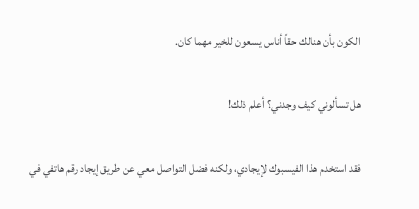الكون بأن هنالك حقاً أناس يسعون للخير مهما كان.

هل تسألوني كيف وجدني؟ أعلم ذلك!

فقد استخدم هذا الفيسبوك لإيجادي، ولكنه فضل التواصل معي عن طريق إيجاد رقم هاتفي في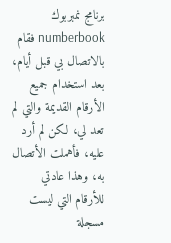برنامج نمبربوك numberbook فقام بالاتصال بي قبل أيام، بعد استخدام جميع الأرقام القديمة والتي لم تعد لي، لكن لم أرد عليه، فأهملت الأتصال به، وهذا عادتي للأرقام التي ليست مسجلة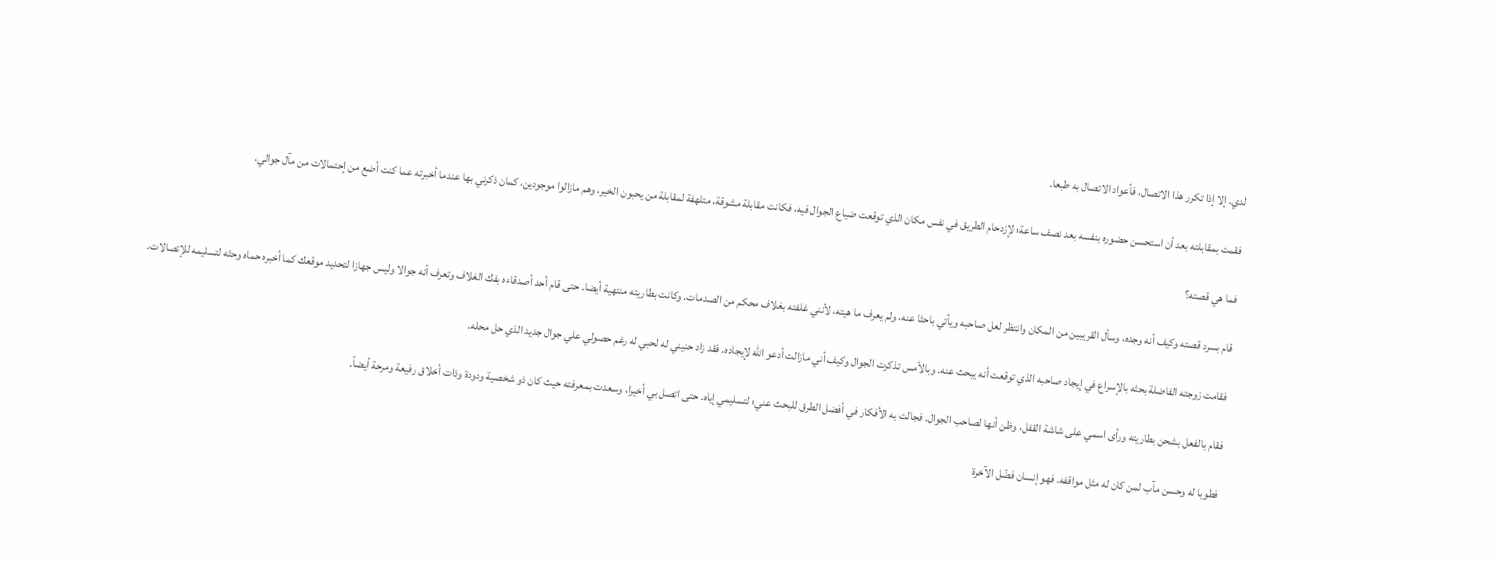لدي. إلا إذا تكرر هذا الاتصال، فأعواد الاتصال به طبعا.

فقمت بمقابلته بعد أن استحسن حضوره بنفسه بعد نصف ساعة؛ لإزدحام الطريق في نفس مكان الذي توقعت ضياع الجوال فيه، فكانت مقابلة مشوقة، متلهفة لمقابلة من يحبون الخير، وهم مازالوا موجودين، كمان ذكرني بها عندما أخبرته عما كنت أضع من إحتمالات من مآل جوالي.

فما هي قصته؟

قام بسرد قصته وكيف أنه وجده، وسأل القريبين من المكان وانتظر لعل صاحبه ويأتي باحثا عنه، ولم يعرف ما هيته، لأنني غلفته بغلاف محكم من الصدمات. وكانت بطاريته منتهية أيضا. حتى قام أحد أصدقاءه بفك الغلاف وتعرف أنه جوالا وليس جهازا لتحديد موقعك كما أخبره حماه وحثه لتسليمه للإتصالات.

فقامت زوجته الفاضلة بحثه بالإسراع في إيجاد صاحبه الذي توقعت أنه يبحث عنه. وبالأمس تذكرت الجوال وكيف أني مازالت أدعو الله لإيجاده. فقد زاد حنيني له لحبي له رغم حصولي علي جوال جديد الذي حل محله.

فقام بالفعل بشحن بطاريته ورأى اسمي على شاشة القفل، وظن أنها لصاحب الجوال. فجالت به الأفكار في أفضل الطرق للبحث عني؛ لتسليمي إياه. حتى اتصل بي أخيرا، وسعدت بمعرفته حيث كان ذو شخصية ودودة وذات أخلاق رفيعة ومرحة أيضاً.

فطوبا له وحسن مآب لمن كان له مثل مواقفه. فهو إنسان فضّل الآخرة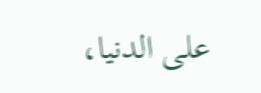على الدنيا،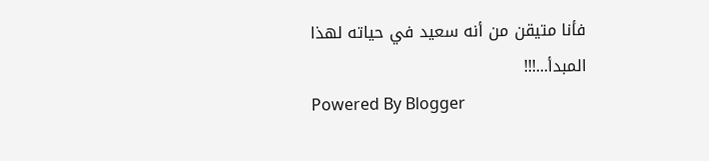فأنا متيقن من أنه سعيد في حياته لهذا المبدأ...!!!
Powered By Blogger